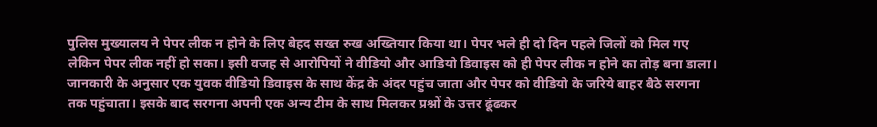पुलिस मुख्यालय ने पेपर लीक न होने के लिए बेहद सख्त रुख अख्तियार किया था। पेपर भले ही दो दिन पहले जिलों को मिल गए लेकिन पेपर लीक नहीं हो सका। इसी वजह से आरोपियों ने वीडियो और आडियो डिवाइस को ही पेपर लीक न होने का तोड़ बना डाला।
जानकारी के अनुसार एक युवक वीडियो डिवाइस के साथ केंद्र के अंदर पहुंच जाता और पेपर को वीडियो के जरिये बाहर बैठे सरगना तक पहुंचाता। इसके बाद सरगना अपनी एक अन्य टीम के साथ मिलकर प्रश्नों के उत्तर ढूंढकर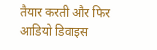तैयार करती और फिर आडियो डिवाइस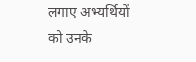लगाए अभ्यर्थियों को उनके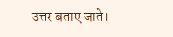उत्तर बताए जाते।